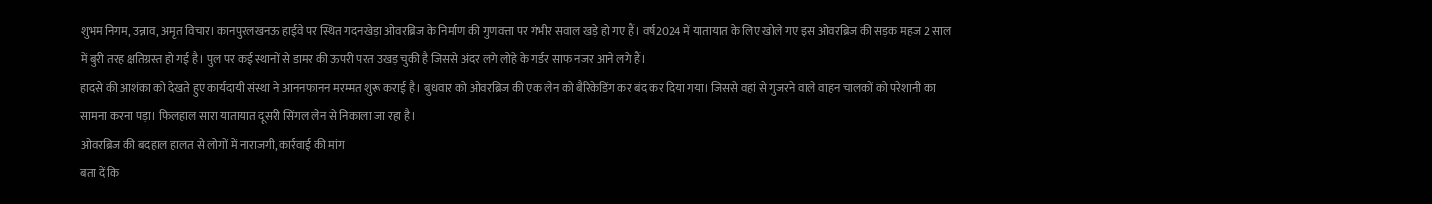शुभम निगम, उन्नाव, अमृत विचार। कानपुरलखनऊ हाईवे पर स्थित गदनखेड़ा ओवरब्रिज के निर्माण की गुणवत्ता पर गंभीर सवाल खड़े हो गए हैं। वर्ष2024 में यातायात के लिए खोले गए इस ओवरब्रिज की सड़क महज 2 साल में बुरी तरह क्षतिग्रस्त हो गई है। पुल पर कई स्थानों से डामर की ऊपरी परत उखड़ चुकी है जिससे अंदर लगे लोहे के गर्डर साफ नजर आने लगे हैं।
हादसे की आशंका को देखते हुए कार्यदायी संस्था ने आननफानन मरम्मत शुरू कराई है। बुधवार को ओवरब्रिज की एक लेन को बैरिकेडिंग कर बंद कर दिया गया। जिससे वहां से गुजरने वाले वाहन चालकों को परेशानी का सामना करना पड़ा। फिलहाल सारा यातायात दूसरी सिंगल लेन से निकाला जा रहा है।
ओवरब्रिज की बदहाल हालत से लोगों में नाराजगी, कार्रवाई की मांग
बता दें कि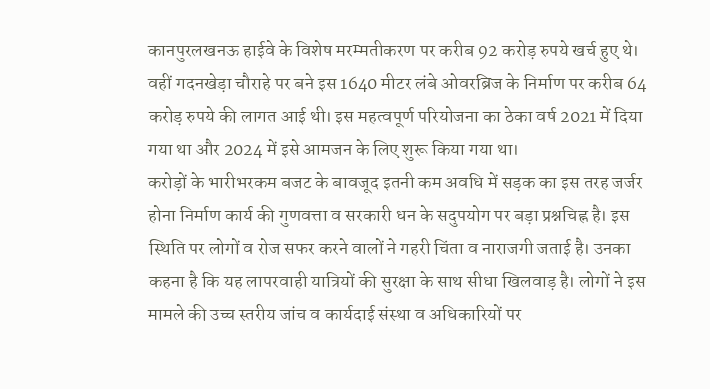कानपुरलखनऊ हाईवे के विशेष मरम्मतीकरण पर करीब 92 करोड़ रुपये खर्च हुए थे। वहीं गदनखेड़ा चौराहे पर बने इस 1640 मीटर लंबे ओवरब्रिज के निर्माण पर करीब 64 करोड़ रुपये की लागत आई थी। इस महत्वपूर्ण परियोजना का ठेका वर्ष 2021 में दिया गया था और 2024 में इसे आमजन के लिए शुरू किया गया था।
करोड़ों के भारीभरकम बजट के बावजूद इतनी कम अवधि में सड़क का इस तरह जर्जर होना निर्माण कार्य की गुणवत्ता व सरकारी धन के सदुपयोग पर बड़ा प्रश्नचिह्न है। इस स्थिति पर लोगों व रोज सफर करने वालों ने गहरी चिंता व नाराजगी जताई है। उनका कहना है कि यह लापरवाही यात्रियों की सुरक्षा के साथ सीधा खिलवाड़ है। लोगों ने इस मामले की उच्च स्तरीय जांच व कार्यदाई संस्था व अधिकारियों पर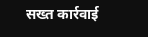सख्त कार्रवाई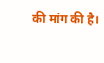की मांग की है।